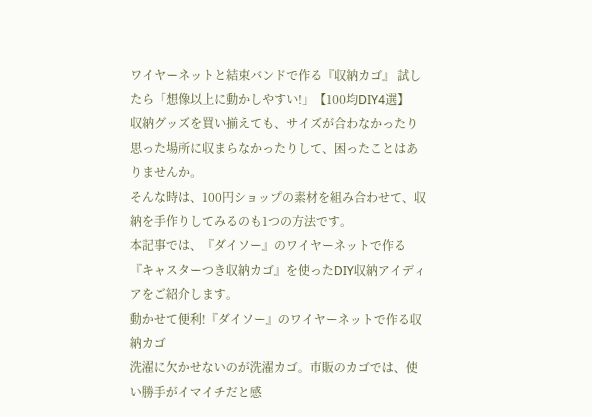ワイヤーネットと結束バンドで作る『収納カゴ』 試したら「想像以上に動かしやすい!」【100均DIY4選】
収納グッズを買い揃えても、サイズが合わなかったり思った場所に収まらなかったりして、困ったことはありませんか。
そんな時は、100円ショップの素材を組み合わせて、収納を手作りしてみるのも1つの方法です。
本記事では、『ダイソー』のワイヤーネットで作る『キャスターつき収納カゴ』を使ったDIY収納アイディアをご紹介します。
動かせて便利!『ダイソー』のワイヤーネットで作る収納カゴ
洗濯に欠かせないのが洗濯カゴ。市販のカゴでは、使い勝手がイマイチだと感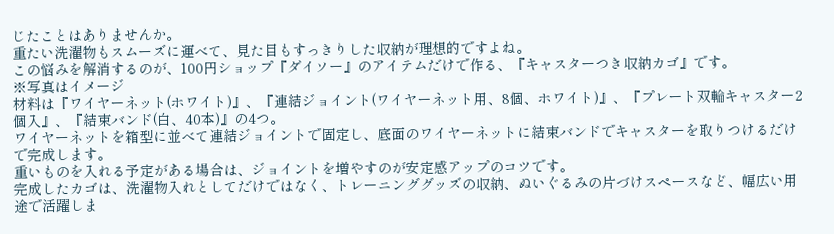じたことはありませんか。
重たい洗濯物もスムーズに運べて、見た目もすっきりした収納が理想的ですよね。
この悩みを解消するのが、100円ショップ『ダイソー』のアイテムだけで作る、『キャスターつき収納カゴ』です。
※写真はイメージ
材料は『ワイヤーネット(ホワイト)』、『連結ジョイント(ワイヤーネット用、8個、ホワイト)』、『プレート双輪キャスター2個入』、『結束バンド(白、40本)』の4つ。
ワイヤーネットを箱型に並べて連結ジョイントで固定し、底面のワイヤーネットに結束バンドでキャスターを取りつけるだけで完成します。
重いものを入れる予定がある場合は、ジョイントを増やすのが安定感アップのコツです。
完成したカゴは、洗濯物入れとしてだけではなく、トレーニンググッズの収納、ぬいぐるみの片づけスペースなど、幅広い用途で活躍しま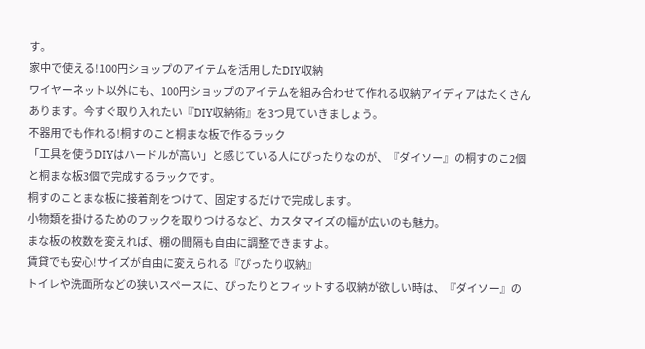す。
家中で使える!100円ショップのアイテムを活用したDIY収納
ワイヤーネット以外にも、100円ショップのアイテムを組み合わせて作れる収納アイディアはたくさんあります。今すぐ取り入れたい『DIY収納術』を3つ見ていきましょう。
不器用でも作れる!桐すのこと桐まな板で作るラック
「工具を使うDIYはハードルが高い」と感じている人にぴったりなのが、『ダイソー』の桐すのこ2個と桐まな板3個で完成するラックです。
桐すのことまな板に接着剤をつけて、固定するだけで完成します。
小物類を掛けるためのフックを取りつけるなど、カスタマイズの幅が広いのも魅力。
まな板の枚数を変えれば、棚の間隔も自由に調整できますよ。
賃貸でも安心!サイズが自由に変えられる『ぴったり収納』
トイレや洗面所などの狭いスペースに、ぴったりとフィットする収納が欲しい時は、『ダイソー』の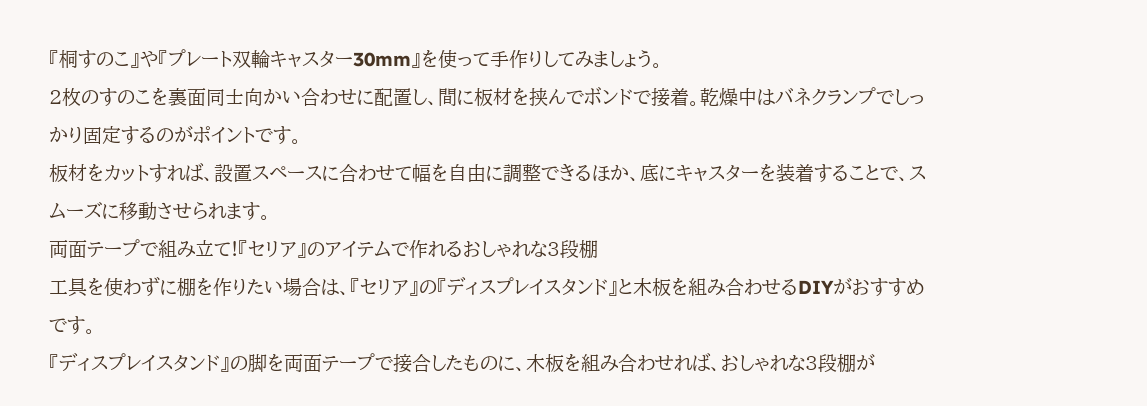『桐すのこ』や『プレート双輪キャスター30mm』を使って手作りしてみましょう。
2枚のすのこを裏面同士向かい合わせに配置し、間に板材を挟んでボンドで接着。乾燥中はバネクランプでしっかり固定するのがポイントです。
板材をカットすれば、設置スペースに合わせて幅を自由に調整できるほか、底にキャスターを装着することで、スムーズに移動させられます。
両面テープで組み立て!『セリア』のアイテムで作れるおしゃれな3段棚
工具を使わずに棚を作りたい場合は、『セリア』の『ディスプレイスタンド』と木板を組み合わせるDIYがおすすめです。
『ディスプレイスタンド』の脚を両面テープで接合したものに、木板を組み合わせれば、おしゃれな3段棚が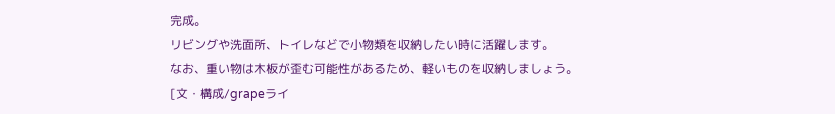完成。
リビングや洗面所、トイレなどで小物類を収納したい時に活躍します。
なお、重い物は木板が歪む可能性があるため、軽いものを収納しましょう。
[文・構成/grapeライ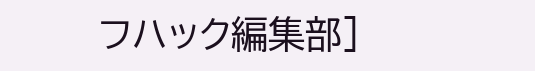フハック編集部]